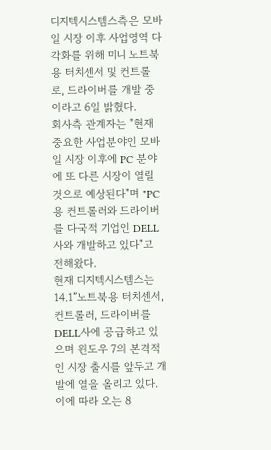디지텍시스템스측은 모바일 시장 이후 사업영역 다각화를 위해 미니 노트북용 터치센서 및 컨트롤로, 드라이버를 개발 중이라고 6일 밝혔다.
회사측 관계자는 "현재 중요한 사업분야인 모바일 시장 이후에 PC 분야에 또 다른 시장이 열릴 것으로 예상된다"며 "PC용 컨트롤러와 드라이버를 다국적 기업인 DELL사와 개발하고 있다"고 전해왔다.
현재 디지텍시스템스는 14.1”노트북용 터치센서, 컨트롤러, 드라이버를 DELL사에 공급하고 있으며 윈도우 7의 본격적인 시장 출시를 앞두고 개발에 열을 올리고 있다.
이에 따라 오는 8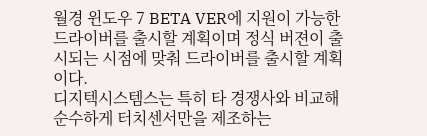월경 윈도우 7 BETA VER에 지원이 가능한 드라이버를 출시할 계획이며 정식 버젼이 출시되는 시점에 맞춰 드라이버를 출시할 계획이다.
디지텍시스템스는 특히 타 경쟁사와 비교해 순수하게 터치센서만을 제조하는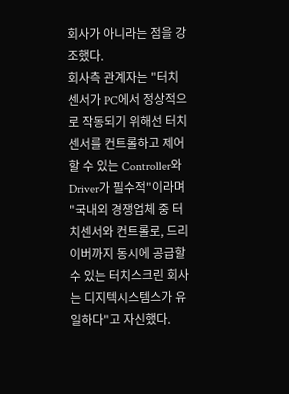회사가 아니라는 점을 강조했다.
회사측 관계자는 "터치센서가 PC에서 정상적으로 작동되기 위해선 터치센서를 컨트롤하고 제어할 수 있는 Controller와 Driver가 필수적"이라며 "국내외 경쟁업체 중 터치센서와 컨트롤로, 드리이버까지 동시에 공급할 수 있는 터치스크린 회사는 디지텍시스템스가 유일하다"고 자신했다.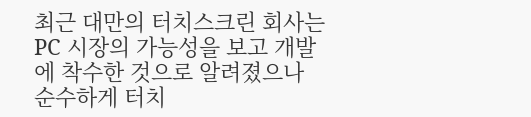최근 대만의 터치스크린 회사는 PC 시장의 가능성을 보고 개발에 착수한 것으로 알려졌으나 순수하게 터치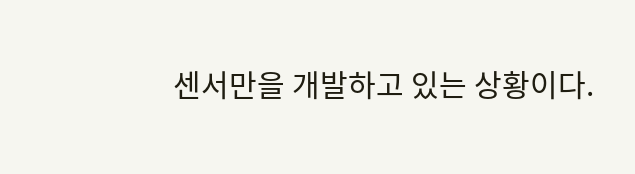센서만을 개발하고 있는 상황이다.